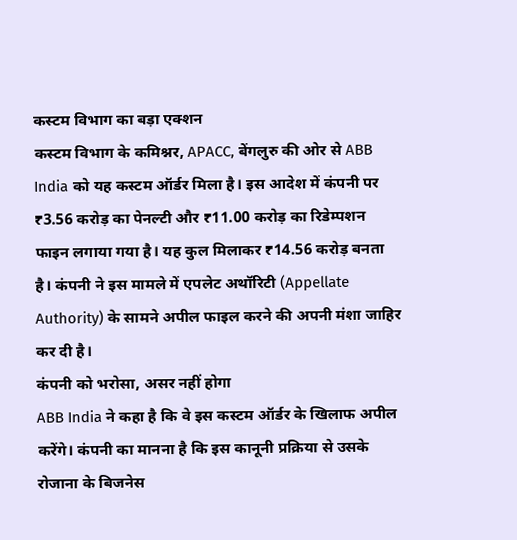कस्टम विभाग का बड़ा एक्शन
कस्टम विभाग के कमिश्नर, APACC, बेंगलुरु की ओर से ABB India को यह कस्टम ऑर्डर मिला है। इस आदेश में कंपनी पर ₹3.56 करोड़ का पेनल्टी और ₹11.00 करोड़ का रिडेम्पशन फाइन लगाया गया है। यह कुल मिलाकर ₹14.56 करोड़ बनता है। कंपनी ने इस मामले में एपलेट अथॉरिटी (Appellate Authority) के सामने अपील फाइल करने की अपनी मंशा जाहिर कर दी है।
कंपनी को भरोसा, असर नहीं होगा
ABB India ने कहा है कि वे इस कस्टम ऑर्डर के खिलाफ अपील करेंगे। कंपनी का मानना है कि इस कानूनी प्रक्रिया से उसके रोजाना के बिजनेस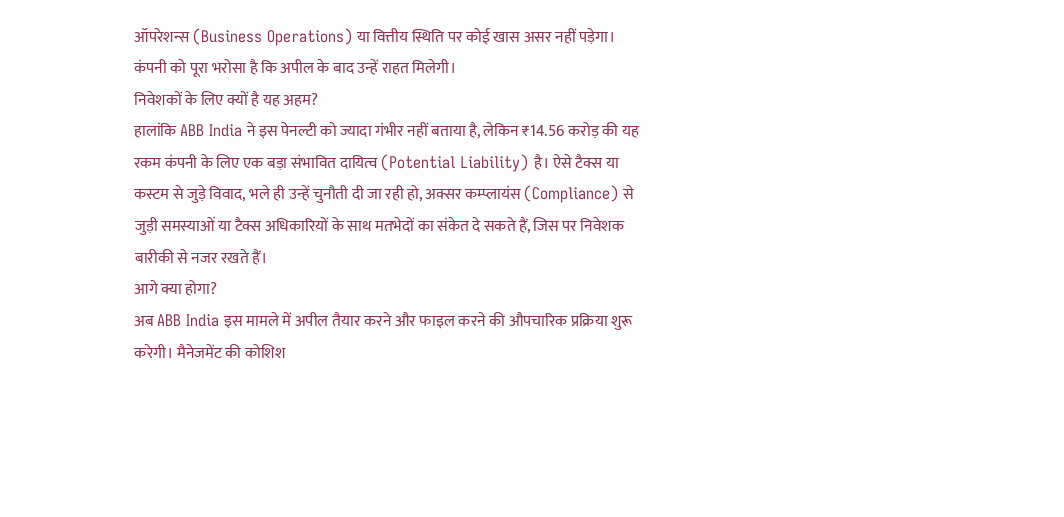ऑपरेशन्स (Business Operations) या वित्तीय स्थिति पर कोई खास असर नहीं पड़ेगा। कंपनी को पूरा भरोसा है कि अपील के बाद उन्हें राहत मिलेगी।
निवेशकों के लिए क्यों है यह अहम?
हालांकि ABB India ने इस पेनल्टी को ज्यादा गंभीर नहीं बताया है, लेकिन ₹14.56 करोड़ की यह रकम कंपनी के लिए एक बड़ा संभावित दायित्व (Potential Liability) है। ऐसे टैक्स या कस्टम से जुड़े विवाद, भले ही उन्हें चुनौती दी जा रही हो, अक्सर कम्प्लायंस (Compliance) से जुड़ी समस्याओं या टैक्स अधिकारियों के साथ मतभेदों का संकेत दे सकते हैं, जिस पर निवेशक बारीकी से नजर रखते हैं।
आगे क्या होगा?
अब ABB India इस मामले में अपील तैयार करने और फाइल करने की औपचारिक प्रक्रिया शुरू करेगी। मैनेजमेंट की कोशिश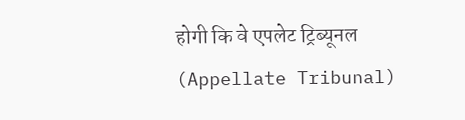होगी कि वे एपलेट ट्रिब्यूनल (Appellate Tribunal)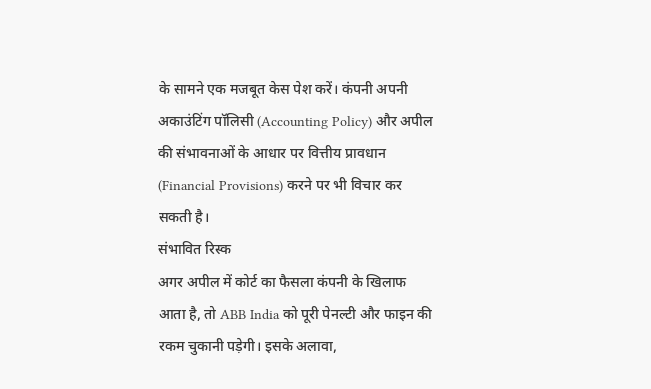के सामने एक मजबूत केस पेश करें। कंपनी अपनी अकाउंटिंग पॉलिसी (Accounting Policy) और अपील की संभावनाओं के आधार पर वित्तीय प्रावधान (Financial Provisions) करने पर भी विचार कर सकती है।
संभावित रिस्क
अगर अपील में कोर्ट का फैसला कंपनी के खिलाफ आता है, तो ABB India को पूरी पेनल्टी और फाइन की रकम चुकानी पड़ेगी। इसके अलावा,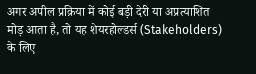अगर अपील प्रक्रिया में कोई बड़ी देरी या अप्रत्याशित मोड़ आता है, तो यह शेयरहोल्डर्स (Stakeholders) के लिए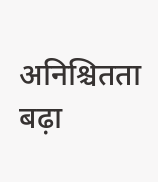अनिश्चितता बढ़ा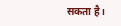सकता है।